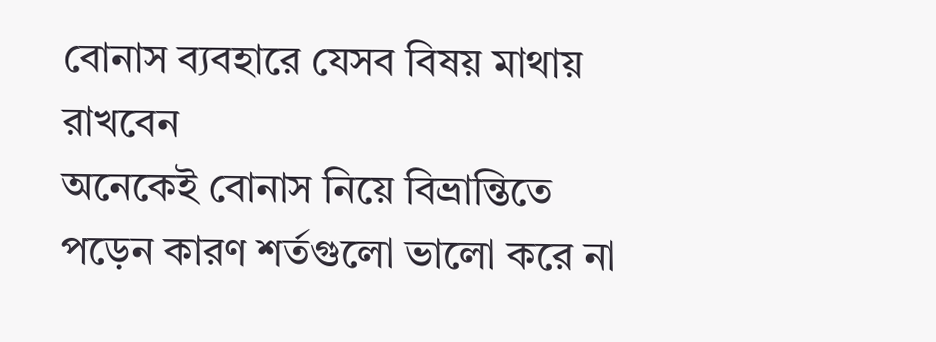বোনাস ব্যবহারে যেসব বিষয় মাথায় রাখবেন
অনেকেই বোনাস নিয়ে বিভ্রান্তিতে পড়েন কারণ শর্তগুলো ভালো করে না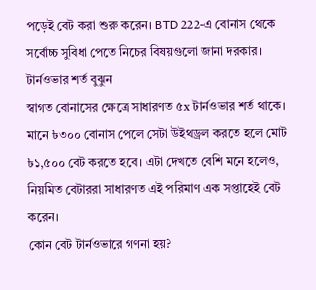পড়েই বেট করা শুরু করেন। BTD 222-এ বোনাস থেকে সর্বোচ্চ সুবিধা পেতে নিচের বিষয়গুলো জানা দরকার।
টার্নওভার শর্ত বুঝুন
স্বাগত বোনাসের ক্ষেত্রে সাধারণত ৫x টার্নওভার শর্ত থাকে। মানে ৳৩০০ বোনাস পেলে সেটা উইথড্রল করতে হলে মোট ৳১,৫০০ বেট করতে হবে। এটা দেখতে বেশি মনে হলেও, নিয়মিত বেটাররা সাধারণত এই পরিমাণ এক সপ্তাহেই বেট করেন।
কোন বেট টার্নওভারে গণনা হয়?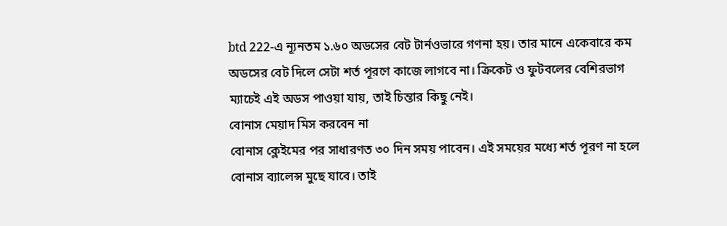btd 222-এ ন্যূনতম ১.৬০ অডসের বেট টার্নওভারে গণনা হয়। তার মানে একেবারে কম অডসের বেট দিলে সেটা শর্ত পূরণে কাজে লাগবে না। ক্রিকেট ও ফুটবলের বেশিরভাগ ম্যাচেই এই অডস পাওয়া যায়, তাই চিন্তার কিছু নেই।
বোনাস মেয়াদ মিস করবেন না
বোনাস ক্লেইমের পর সাধারণত ৩০ দিন সময় পাবেন। এই সময়ের মধ্যে শর্ত পূরণ না হলে বোনাস ব্যালেন্স মুছে যাবে। তাই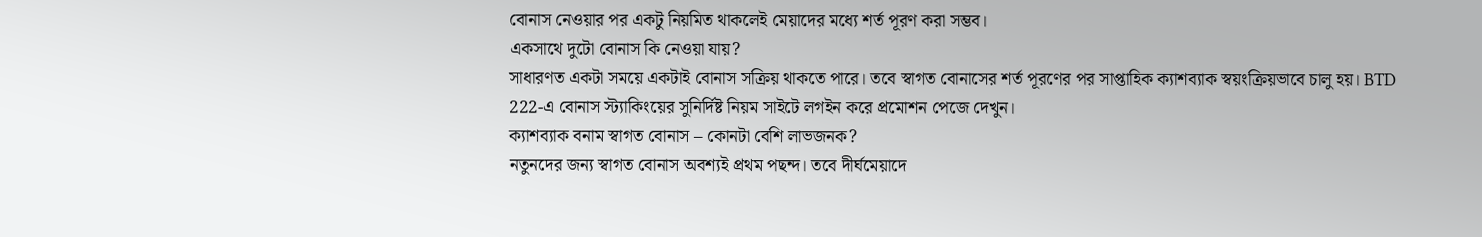বোনাস নেওয়ার পর একটু নিয়মিত থাকলেই মেয়াদের মধ্যে শর্ত পূরণ করা সম্ভব।
একসাথে দুটো বোনাস কি নেওয়া যায়?
সাধারণত একটা সময়ে একটাই বোনাস সক্রিয় থাকতে পারে। তবে স্বাগত বোনাসের শর্ত পূরণের পর সাপ্তাহিক ক্যাশব্যাক স্বয়ংক্রিয়ভাবে চালু হয়। BTD 222-এ বোনাস স্ট্যাকিংয়ের সুনির্দিষ্ট নিয়ম সাইটে লগইন করে প্রমোশন পেজে দেখুন।
ক্যাশব্যাক বনাম স্বাগত বোনাস – কোনটা বেশি লাভজনক?
নতুনদের জন্য স্বাগত বোনাস অবশ্যই প্রথম পছন্দ। তবে দীর্ঘমেয়াদে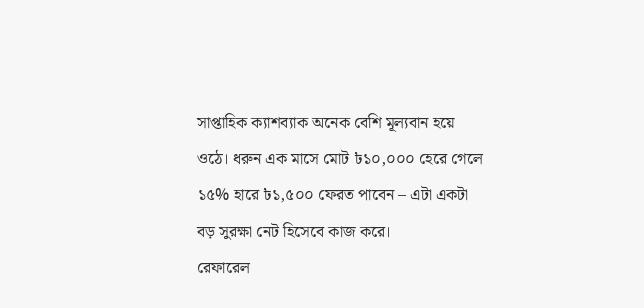সাপ্তাহিক ক্যাশব্যাক অনেক বেশি মূল্যবান হয়ে ওঠে। ধরুন এক মাসে মোট ৳১০,০০০ হেরে গেলে ১৫% হারে ৳১,৫০০ ফেরত পাবেন – এটা একটা বড় সুরক্ষা নেট হিসেবে কাজ করে।
রেফারেল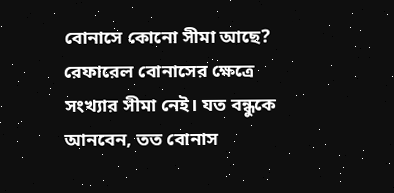বোনাসে কোনো সীমা আছে?
রেফারেল বোনাসের ক্ষেত্রে সংখ্যার সীমা নেই। যত বন্ধুকে আনবেন, তত বোনাস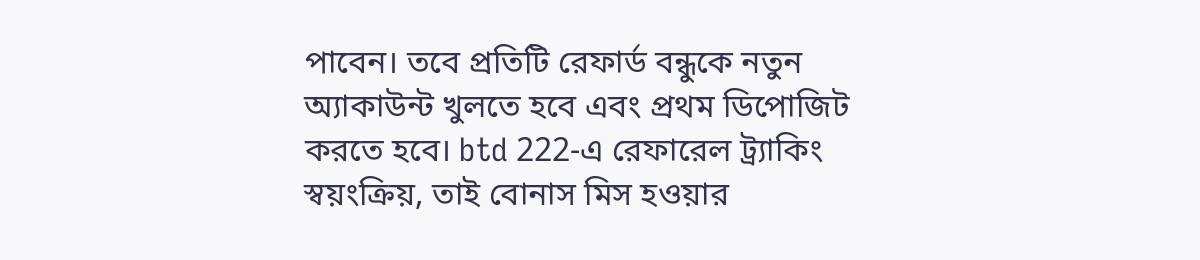পাবেন। তবে প্রতিটি রেফার্ড বন্ধুকে নতুন অ্যাকাউন্ট খুলতে হবে এবং প্রথম ডিপোজিট করতে হবে। btd 222-এ রেফারেল ট্র্যাকিং স্বয়ংক্রিয়, তাই বোনাস মিস হওয়ার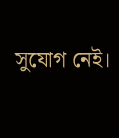সুযোগ নেই।